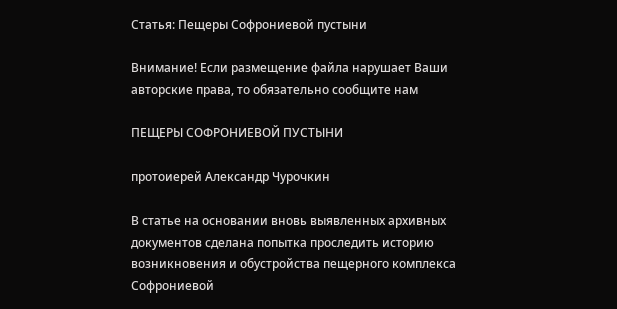Статья: Пещеры Софрониевой пустыни

Внимание! Если размещение файла нарушает Ваши авторские права, то обязательно сообщите нам

ПЕЩЕРЫ СОФРОНИЕВОЙ ПУСТЫНИ

протоиерей Александр Чурочкин

В статье на основании вновь выявленных архивных документов сделана попытка проследить историю возникновения и обустройства пещерного комплекса Софрониевой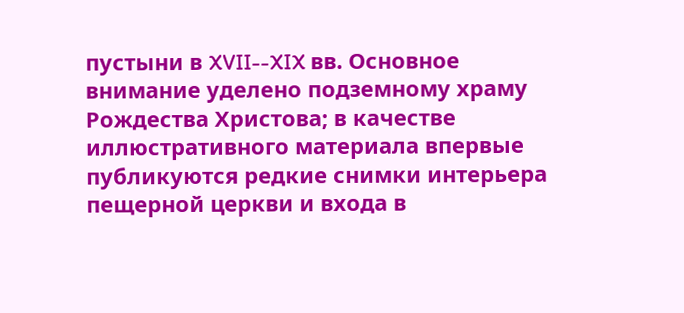пустыни в XVII--XIX вв. Основное внимание уделено подземному храму Рождества Христова; в качестве иллюстративного материала впервые публикуются редкие снимки интерьера пещерной церкви и входа в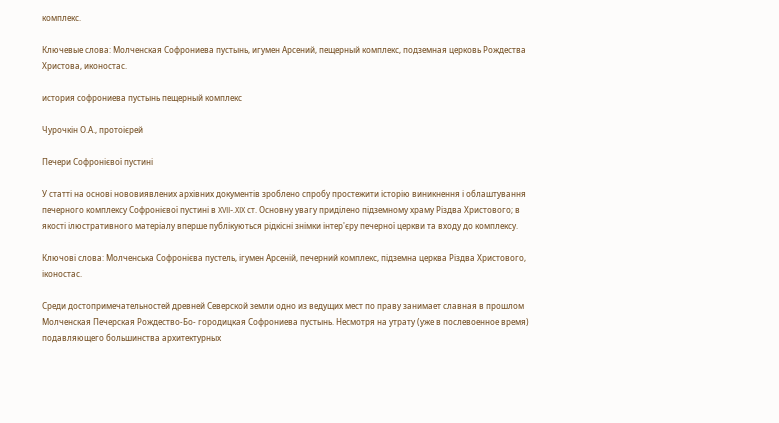комплекс.

Ключевые слова: Молченская Софрониева пустынь, игумен Арсений, пещерный комплекс, подземная церковь Рождества Христова, иконостас.

история софрониева пустынь пещерный комплекс

Чурочкін О.А., протоієрей

Печери Софронієвої пустині

У статті на основі нововиявлених архівних документів зроблено спробу простежити історію виникнення і облаштування печерного комплексу Софронієвої пустині в XVII-.XIX ст. Основну увагу приділено підземному храму Різдва Христового; в якості ілюстративного матеріалу вперше публікуються рідкісні знімки інтер'єру печерної церкви та входу до комплексу.

Ключові слова: Молченська Софронієва пустель, ігумен Арсеній, печерний комплекс, підземна церква Різдва Христового, іконостас.

Среди достопримечательностей древней Северской земли одно из ведущих мест по праву занимает славная в прошлом Молченская Печерская Рождество-Бо- городицкая Софрониева пустынь. Несмотря на утрату (уже в послевоенное время) подавляющего большинства архитектурных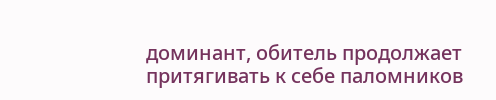доминант, обитель продолжает притягивать к себе паломников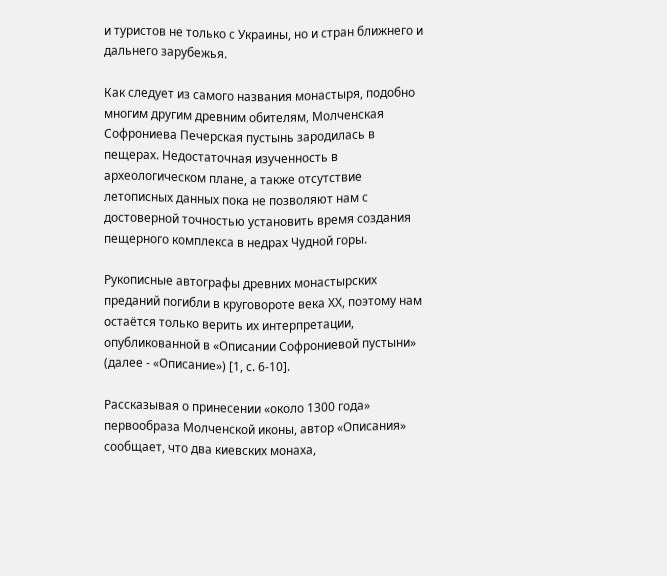и туристов не только с Украины, но и стран ближнего и дальнего зарубежья.

Как следует из самого названия монастыря, подобно многим другим древним обителям, Молченская Софрониева Печерская пустынь зародилась в пещерах. Недостаточная изученность в археологическом плане, а также отсутствие летописных данных пока не позволяют нам с достоверной точностью установить время создания пещерного комплекса в недрах Чудной горы.

Рукописные автографы древних монастырских преданий погибли в круговороте века ХХ, поэтому нам остаётся только верить их интерпретации, опубликованной в «Описании Софрониевой пустыни» (далее - «Описание») [1, с. 6-10].

Рассказывая о принесении «около 1300 года» первообраза Молченской иконы, автор «Описания» сообщает, что два киевских монаха,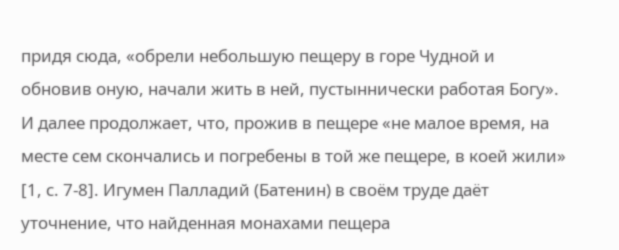придя сюда, «обрели небольшую пещеру в горе Чудной и обновив оную, начали жить в ней, пустыннически работая Богу». И далее продолжает, что, прожив в пещере «не малое время, на месте сем скончались и погребены в той же пещере, в коей жили» [1, с. 7-8]. Игумен Палладий (Батенин) в своём труде даёт уточнение, что найденная монахами пещера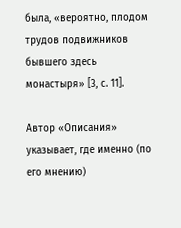была, «вероятно, плодом трудов подвижников бывшего здесь монастыря» [3, с. 11].

Автор «Описания» указывает, где именно (по его мнению)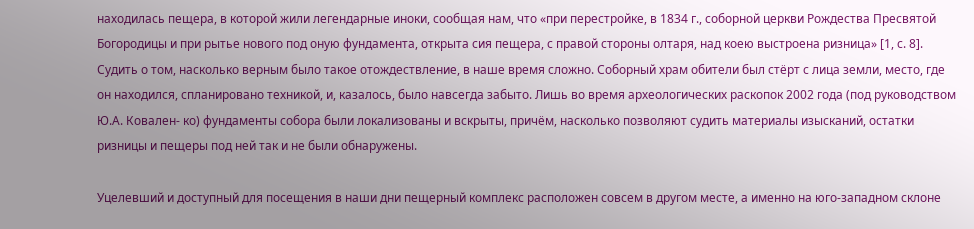находилась пещера, в которой жили легендарные иноки, сообщая нам, что «при перестройке, в 1834 г., соборной церкви Рождества Пресвятой Богородицы и при рытье нового под оную фундамента, открыта сия пещера, с правой стороны олтаря, над коею выстроена ризница» [1, с. 8]. Судить о том, насколько верным было такое отождествление, в наше время сложно. Соборный храм обители был стёрт с лица земли, место, где он находился, спланировано техникой, и, казалось, было навсегда забыто. Лишь во время археологических раскопок 2002 года (под руководством Ю.А. Ковален- ко) фундаменты собора были локализованы и вскрыты, причём, насколько позволяют судить материалы изысканий, остатки ризницы и пещеры под ней так и не были обнаружены.

Уцелевший и доступный для посещения в наши дни пещерный комплекс расположен совсем в другом месте, а именно на юго-западном склоне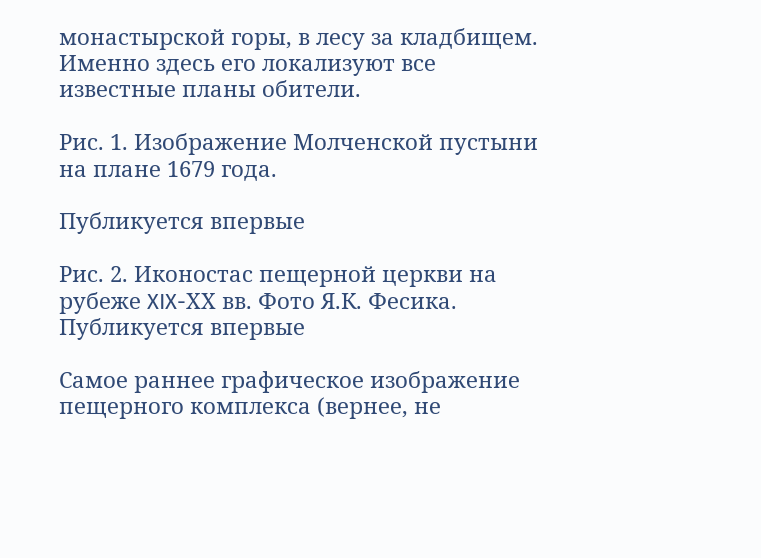монастырской горы, в лесу за кладбищем. Именно здесь его локализуют все известные планы обители.

Рис. 1. Изображение Молченской пустыни на плане 1679 года.

Публикуется впервые

Рис. 2. Иконостас пещерной церкви на рубеже XIX-ХХ вв. Фото Я.К. Фесика. Публикуется впервые

Самое раннее графическое изображение пещерного комплекса (вернее, не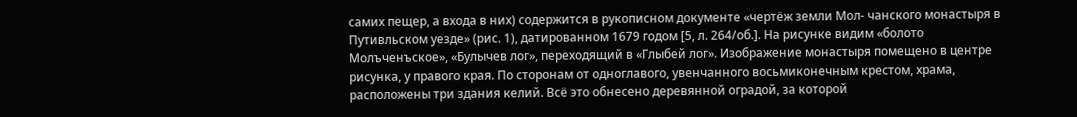самих пещер, а входа в них) содержится в рукописном документе «чертёж земли Мол- чанского монастыря в Путивльском уезде» (рис. 1), датированном 1679 годом [5, л. 264/об.]. На рисунке видим «болото Молъченъское», «Булычев лог», переходящий в «Глыбей лог». Изображение монастыря помещено в центре рисунка, у правого края. По сторонам от одноглавого, увенчанного восьмиконечным крестом, храма, расположены три здания келий. Всё это обнесено деревянной оградой, за которой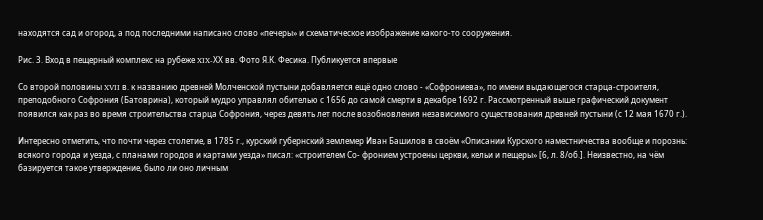находятся сад и огород, а под последними написано слово «печеры» и схематическое изображение какого-то сооружения.

Рис. 3. Вход в пещерный комплекс на рубеже XIX-ХХ вв. Фото Я.К. Фесика. Публикуется впервые

Со второй половины XVII в. к названию древней Молченской пустыни добавляется ещё одно слово - «Софрониева», по имени выдающегося старца-строителя, преподобного Софрония (Батоврина), который мудро управлял обителью с 1656 до самой смерти в декабре 1692 г. Рассмотренный выше графический документ появился как раз во время строительства старца Софрония, через девять лет после возобновления независимого существования древней пустыни (с 12 мая 1670 г.).

Интересно отметить, что почти через столетие, в 1785 г., курский губернский землемер Иван Башилов в своём «Описании Курского наместничества вообще и порознь: всякого города и уезда, с планами городов и картами уезда» писал: «строителем Со- фронием устроены церкви, кельи и пещеры» [6, л. 8/об.]. Неизвестно, на чём базируется такое утверждение, было ли оно личным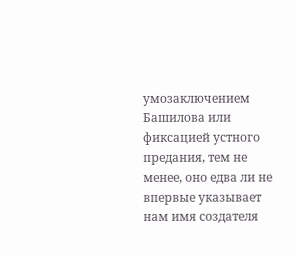умозаключением Башилова или фиксацией устного предания, тем не менее, оно едва ли не впервые указывает нам имя создателя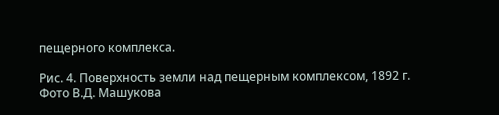пещерного комплекса.

Рис. 4. Поверхность земли над пещерным комплексом, 1892 г. Фото В.Д. Машукова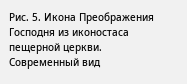Рис. 5. Икона Преображения Господня из иконостаса пещерной церкви. Современный вид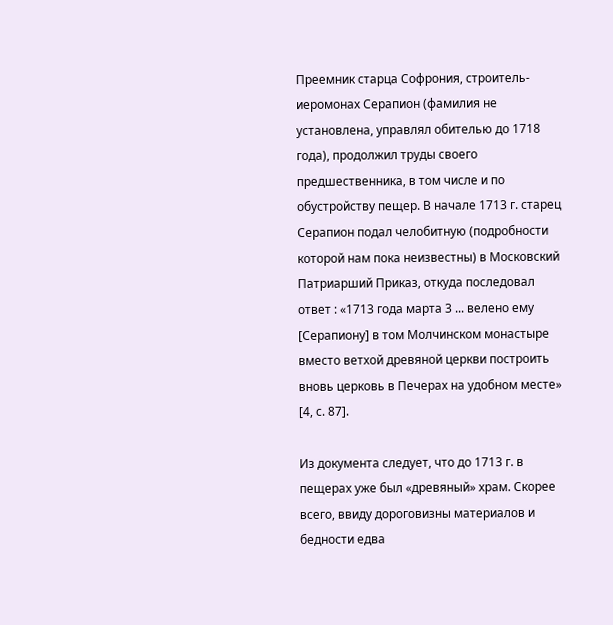Преемник старца Софрония, строитель-иеромонах Серапион (фамилия не установлена, управлял обителью до 1718 года), продолжил труды своего предшественника, в том числе и по обустройству пещер. В начале 1713 г. старец Серапион подал челобитную (подробности которой нам пока неизвестны) в Московский Патриарший Приказ, откуда последовал ответ : «1713 года марта 3 ... велено ему [Серапиону] в том Молчинском монастыре вместо ветхой древяной церкви построить вновь церковь в Печерах на удобном месте» [4, с. 87].

Из документа следует, что до 1713 г. в пещерах уже был «древяный» храм. Скорее всего, ввиду дороговизны материалов и бедности едва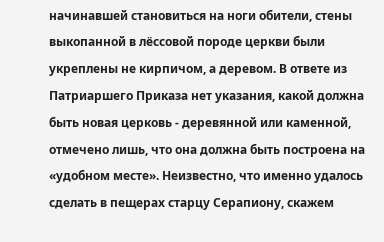начинавшей становиться на ноги обители, стены выкопанной в лёссовой породе церкви были укреплены не кирпичом, а деревом. В ответе из Патриаршего Приказа нет указания, какой должна быть новая церковь - деревянной или каменной, отмечено лишь, что она должна быть построена на «удобном месте». Неизвестно, что именно удалось сделать в пещерах старцу Серапиону, скажем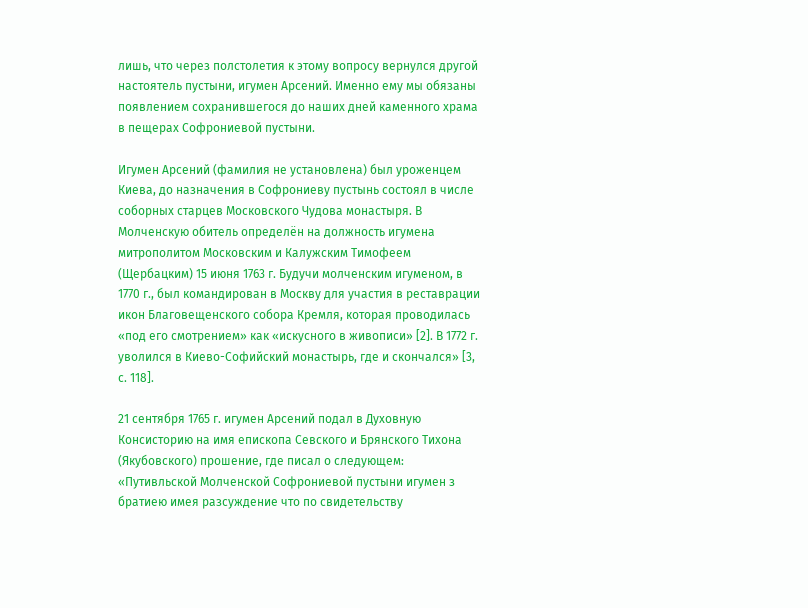лишь, что через полстолетия к этому вопросу вернулся другой настоятель пустыни, игумен Арсений. Именно ему мы обязаны появлением сохранившегося до наших дней каменного храма в пещерах Софрониевой пустыни.

Игумен Арсений (фамилия не установлена) был уроженцем Киева, до назначения в Софрониеву пустынь состоял в числе соборных старцев Московского Чудова монастыря. В Молченскую обитель определён на должность игумена митрополитом Московским и Калужским Тимофеем (Щербацким) 15 июня 1763 г. Будучи молченским игуменом, в 1770 г., был командирован в Москву для участия в реставрации икон Благовещенского собора Кремля, которая проводилась «под его смотрением» как «искусного в живописи» [2]. В 1772 г. уволился в Киево-Софийский монастырь, где и скончался» [3, с. 118].

21 сентября 1765 г. игумен Арсений подал в Духовную Консисторию на имя епископа Севского и Брянского Тихона (Якубовского) прошение, где писал о следующем: «Путивльской Молченской Софрониевой пустыни игумен з братиею имея разсуждение что по свидетельству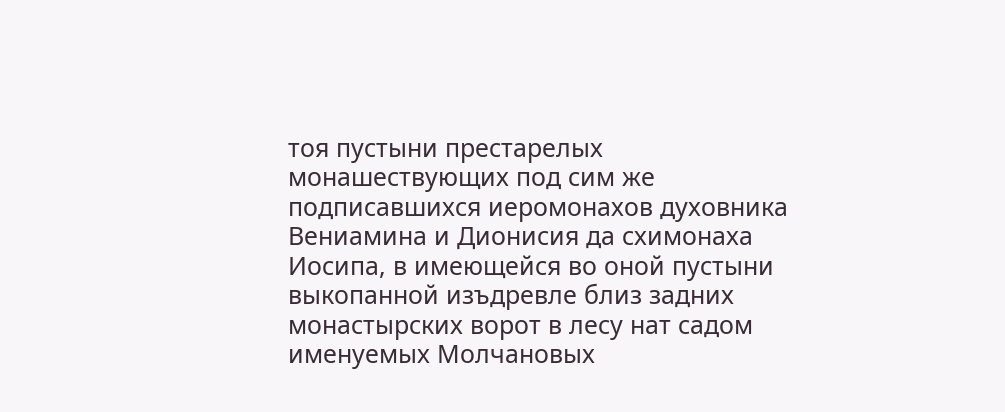тоя пустыни престарелых монашествующих под сим же подписавшихся иеромонахов духовника Вениамина и Дионисия да схимонаха Иосипа, в имеющейся во оной пустыни выкопанной изъдревле близ задних монастырских ворот в лесу нат садом именуемых Молчановых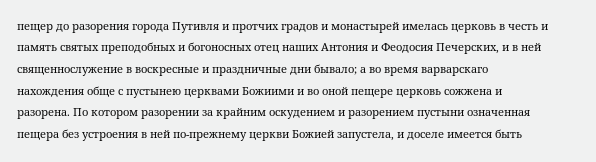пещер до разорения города Путивля и протчих градов и монастырей имелась церковь в честь и память святых преподобных и богоносных отец наших Антония и Феодосия Печерских, и в ней священнослужение в воскресные и праздничные дни бывало; а во время варварскаго нахождения обще с пустынею церквами Божиими и во оной пещере церковь сожжена и разорена. По котором разорении за крайним оскудением и разорением пустыни означенная пещера без устроения в ней по-прежнему церкви Божией запустела, и доселе имеется быть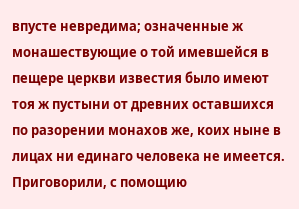впусте невредима; означенные ж монашествующие о той имевшейся в пещере церкви известия было имеют тоя ж пустыни от древних оставшихся по разорении монахов же, коих ныне в лицах ни единаго человека не имеется. Приговорили, с помощию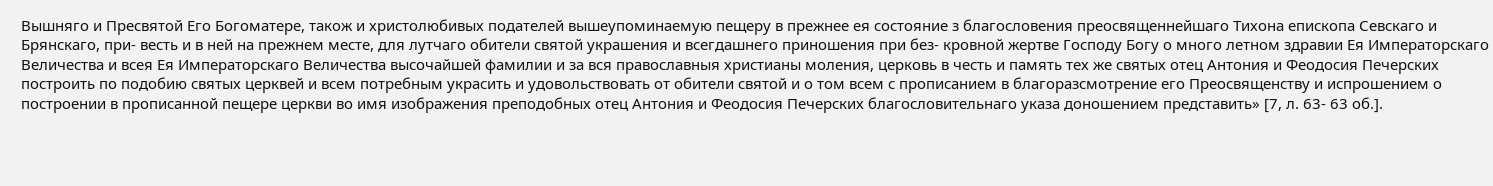Вышняго и Пресвятой Его Богоматере, також и христолюбивых подателей вышеупоминаемую пещеру в прежнее ея состояние з благословения преосвященнейшаго Тихона епископа Севскаго и Брянскаго, при- весть и в ней на прежнем месте, для лутчаго обители святой украшения и всегдашнего приношения при без- кровной жертве Господу Богу о много летном здравии Ея Императорскаго Величества и всея Ея Императорскаго Величества высочайшей фамилии и за вся православныя христианы моления, церковь в честь и память тех же святых отец Антония и Феодосия Печерских построить по подобию святых церквей и всем потребным украсить и удовольствовать от обители святой и о том всем с прописанием в благоразсмотрение его Преосвященству и испрошением о построении в прописанной пещере церкви во имя изображения преподобных отец Антония и Феодосия Печерских благословительнаго указа доношением представить» [7, л. 63- 63 об.].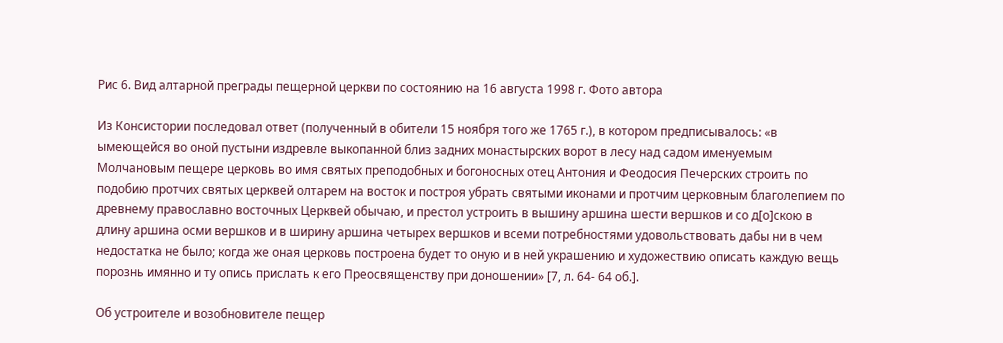Рис 6. Вид алтарной преграды пещерной церкви по состоянию на 16 августа 1998 г. Фото автора

Из Консистории последовал ответ (полученный в обители 15 ноября того же 1765 г.), в котором предписывалось: «в ымеющейся во оной пустыни издревле выкопанной близ задних монастырских ворот в лесу над садом именуемым Молчановым пещере церковь во имя святых преподобных и богоносных отец Антония и Феодосия Печерских строить по подобию протчих святых церквей олтарем на восток и построя убрать святыми иконами и протчим церковным благолепием по древнему православно восточных Церквей обычаю, и престол устроить в вышину аршина шести вершков и со д[о]скою в длину аршина осми вершков и в ширину аршина четырех вершков и всеми потребностями удовольствовать дабы ни в чем недостатка не было; когда же оная церковь построена будет то оную и в ней украшению и художествию описать каждую вещь порознь имянно и ту опись прислать к его Преосвященству при доношении» [7, л. 64- 64 об.].

Об устроителе и возобновителе пещер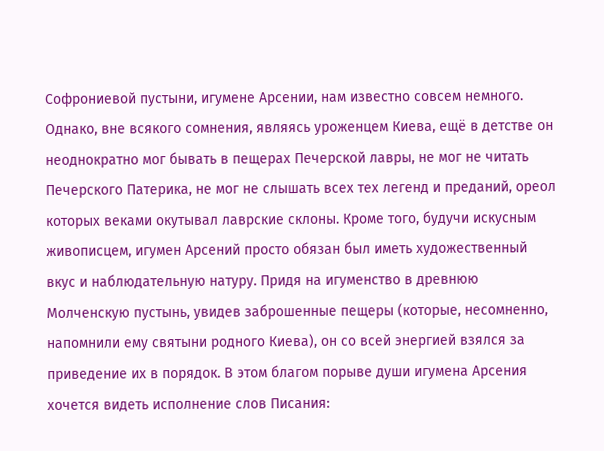Софрониевой пустыни, игумене Арсении, нам известно совсем немного. Однако, вне всякого сомнения, являясь уроженцем Киева, ещё в детстве он неоднократно мог бывать в пещерах Печерской лавры, не мог не читать Печерского Патерика, не мог не слышать всех тех легенд и преданий, ореол которых веками окутывал лаврские склоны. Кроме того, будучи искусным живописцем, игумен Арсений просто обязан был иметь художественный вкус и наблюдательную натуру. Придя на игуменство в древнюю Молченскую пустынь, увидев заброшенные пещеры (которые, несомненно, напомнили ему святыни родного Киева), он со всей энергией взялся за приведение их в порядок. В этом благом порыве души игумена Арсения хочется видеть исполнение слов Писания: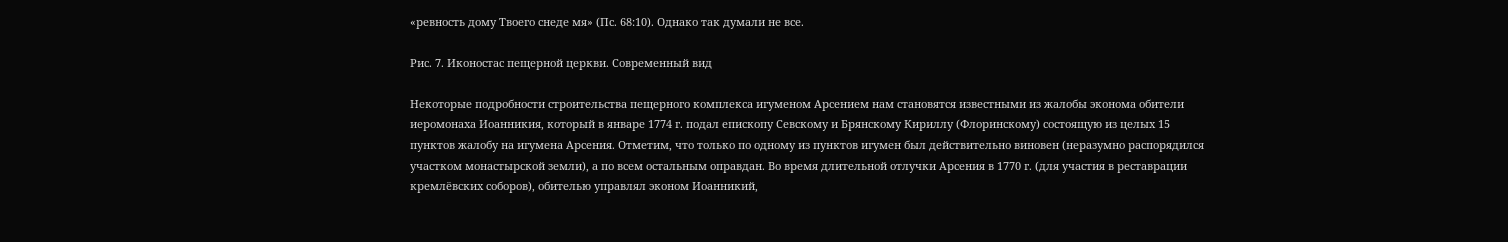«ревность дому Твоего снеде мя» (Пс. 68:10). Однако так думали не все.

Рис. 7. Иконостас пещерной церкви. Современный вид

Некоторые подробности строительства пещерного комплекса игуменом Арсением нам становятся известными из жалобы эконома обители иеромонаха Иоанникия, который в январе 1774 г. подал епископу Севскому и Брянскому Кириллу (Флоринскому) состоящую из целых 15 пунктов жалобу на игумена Арсения. Отметим, что только по одному из пунктов игумен был действительно виновен (неразумно распорядился участком монастырской земли), а по всем остальным оправдан. Во время длительной отлучки Арсения в 1770 г. (для участия в реставрации кремлёвских соборов), обителью управлял эконом Иоанникий,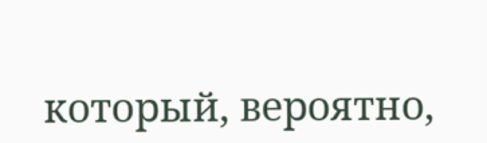который, вероятно,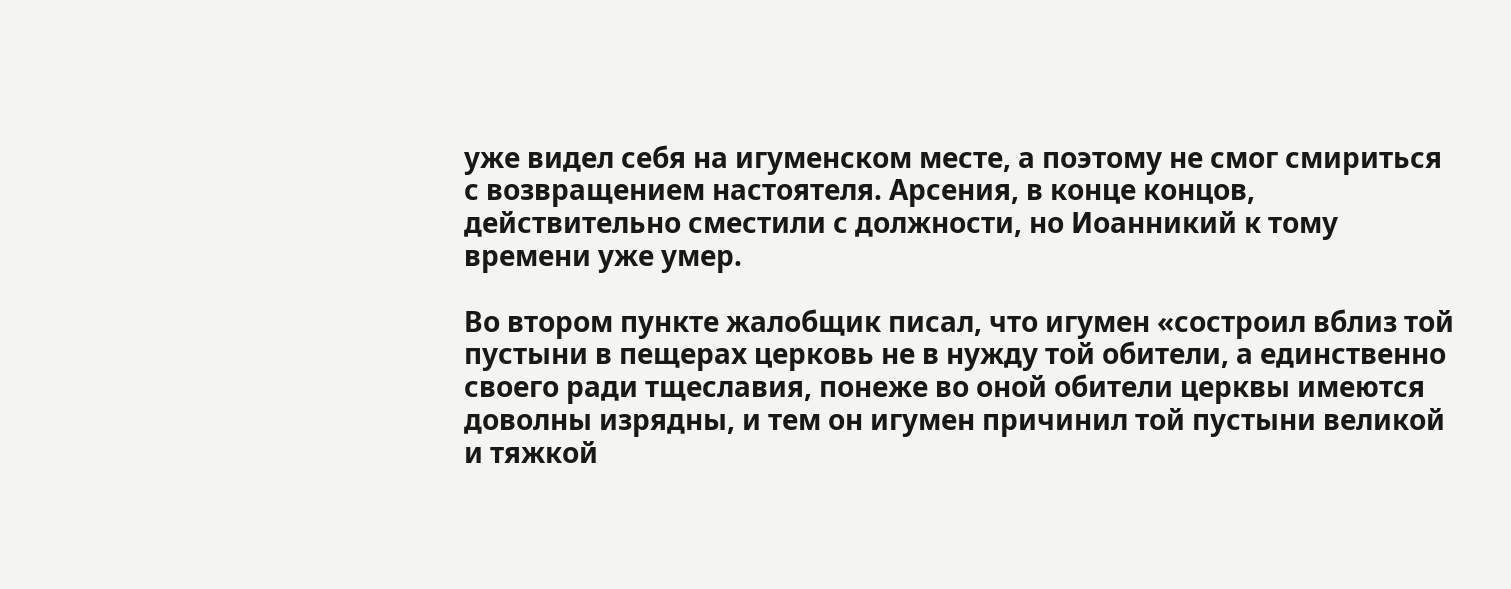уже видел себя на игуменском месте, а поэтому не смог смириться с возвращением настоятеля. Арсения, в конце концов, действительно сместили с должности, но Иоанникий к тому времени уже умер.

Во втором пункте жалобщик писал, что игумен «состроил вблиз той пустыни в пещерах церковь не в нужду той обители, а единственно своего ради тщеславия, понеже во оной обители церквы имеются доволны изрядны, и тем он игумен причинил той пустыни великой и тяжкой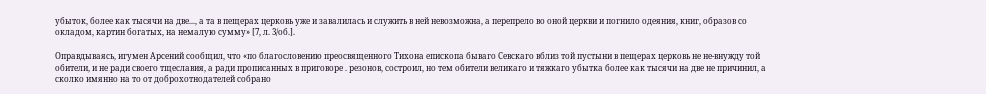убыток, более как тысячи на две..., а та в пещерах церковь уже и завалилась и служить в ней невозможна, а перепрело во оной церкви и погнило одеяния, книг, образов со окладом, картин богатых, на немалую сумму» [7, л. 3/об.].

Оправдываясь, игумен Арсений сообщил, что «по благословению преосвященного Тихона епископа бываго Севскаго вблиз той пустыни в пещерах церковь не не-внужду той обители, и не ради своего тщеславия, а ради прописанных в приговоре . резонов, состроил, но тем обители великаго и тяжкаго убытка более как тысячи на две не причинил, а сколко имянно на то от доброхотнодателей собрано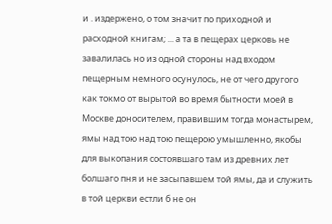и . издержено, о том значит по приходной и расходной книгам; ... а та в пещерах церковь не завалилась но из одной стороны над входом пещерным немного осунулось, не от чего другого как токмо от вырытой во время бытности моей в Москве доносителем, правившим тогда монастырем, ямы над тою над тою пещерою умышленно, якобы для выкопания состоявшаго там из древних лет болшаго пня и не засыпавшем той ямы, да и служить в той церкви естли б не он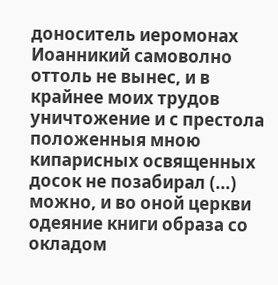доноситель иеромонах Иоанникий самоволно оттоль не вынес, и в крайнее моих трудов уничтожение и с престола положенныя мною кипарисных освященных досок не позабирал (...) можно, и во оной церкви одеяние книги образа со окладом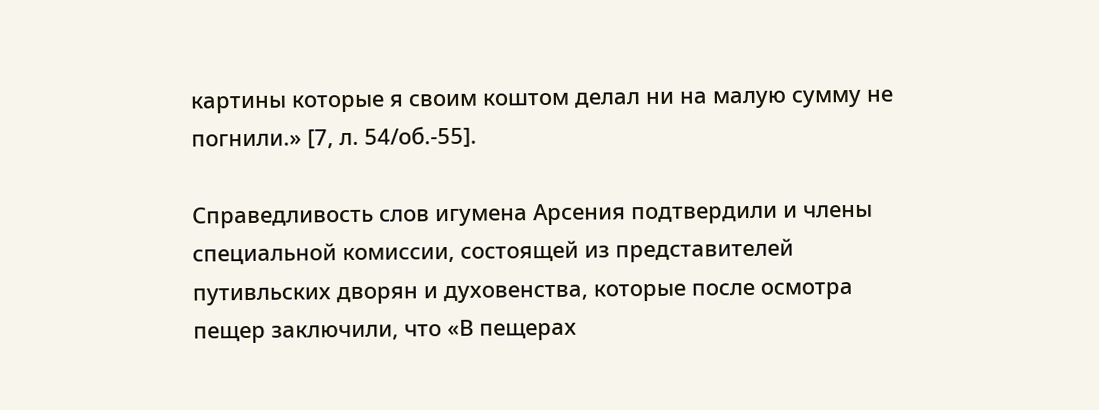картины которые я своим коштом делал ни на малую сумму не погнили.» [7, л. 54/об.-55].

Справедливость слов игумена Арсения подтвердили и члены специальной комиссии, состоящей из представителей путивльских дворян и духовенства, которые после осмотра пещер заключили, что «В пещерах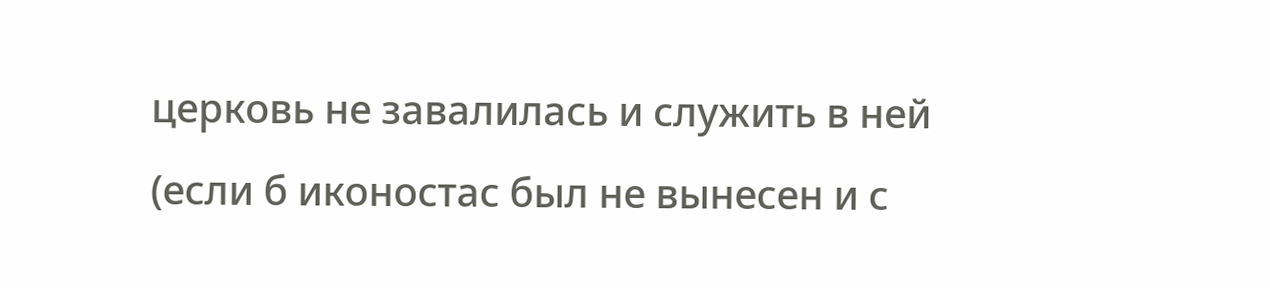церковь не завалилась и служить в ней (если б иконостас был не вынесен и с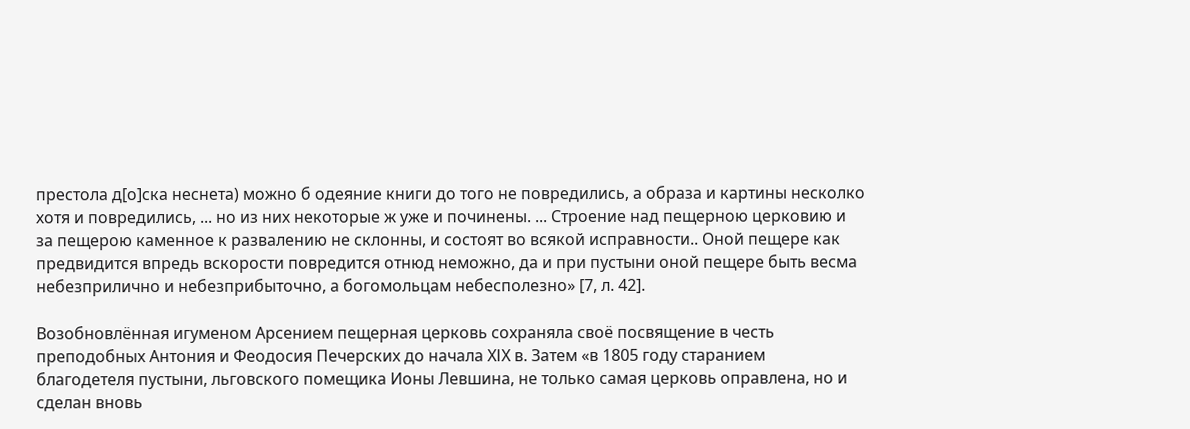престола д[о]ска неснета) можно б одеяние книги до того не повредились, а образа и картины несколко хотя и повредились, ... но из них некоторые ж уже и починены. ... Строение над пещерною церковию и за пещерою каменное к развалению не склонны, и состоят во всякой исправности.. Оной пещере как предвидится впредь вскорости повредится отнюд неможно, да и при пустыни оной пещере быть весма небезприлично и небезприбыточно, а богомольцам небесполезно» [7, л. 42].

Возобновлённая игуменом Арсением пещерная церковь сохраняла своё посвящение в честь преподобных Антония и Феодосия Печерских до начала ХІХ в. Затем «в 1805 году старанием благодетеля пустыни, льговского помещика Ионы Левшина, не только самая церковь оправлена, но и сделан вновь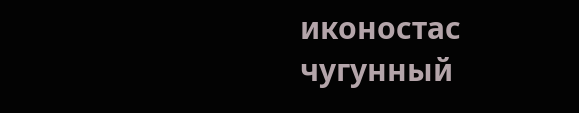иконостас чугунный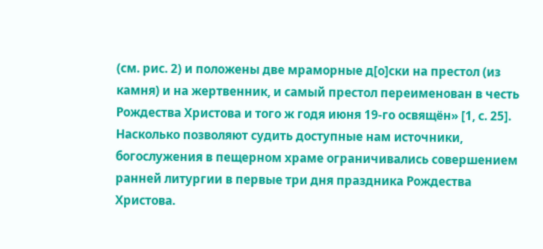(см. рис. 2) и положены две мраморные д[о]ски на престол (из камня) и на жертвенник, и самый престол переименован в честь Рождества Христова и того ж годя июня 19-го освящён» [1, с. 25]. Насколько позволяют судить доступные нам источники, богослужения в пещерном храме ограничивались совершением ранней литургии в первые три дня праздника Рождества Христова.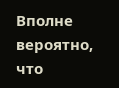Вполне вероятно, что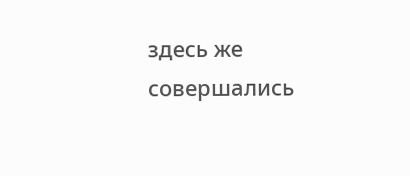здесь же совершались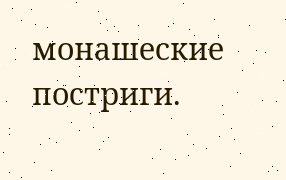монашеские постриги.